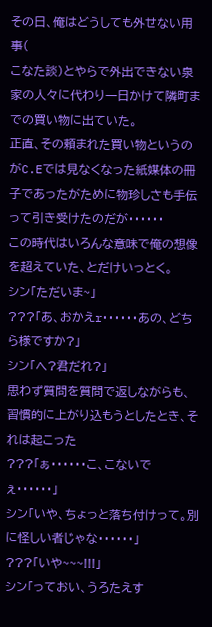その日、俺はどうしても外せない用事(
こなた談)とやらで外出できない泉家の人々に代わり一日かけて隣町までの買い物に出ていた。
正直、その頼まれた買い物というのがC.Eでは見なくなった紙媒体の冊子であったがために物珍しさも手伝って引き受けたのだが・・・・・・
この時代はいろんな意味で俺の想像を超えていた、とだけいっとく。
シン「ただいま~」
???「あ、おかえr・・・・・・あの、どちら様ですか?」
シン「へ?君だれ?」
思わず質問を質問で返しながらも、習慣的に上がり込もうとしたとき、それは起こった
???「ぁ・・・・・・こ、こないでぇ・・・・・・」
シン「いや、ちょっと落ち付けって。別に怪しい者じゃな・・・・・・」
???「いや~~~!!!」
シン「っておい、うろたえす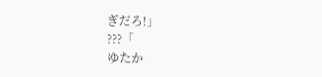ぎだろ!」
???「
ゆたか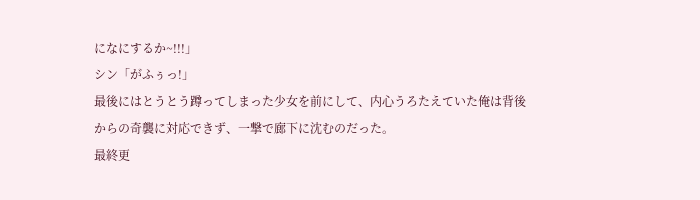になにするか~!!!」
シン「がふぅっ!」
最後にはとうとう蹲ってしまった少女を前にして、内心うろたえていた俺は背後からの奇襲に対応できず、一撃で廊下に沈むのだった。
最終更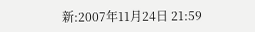新:2007年11月24日 21:59